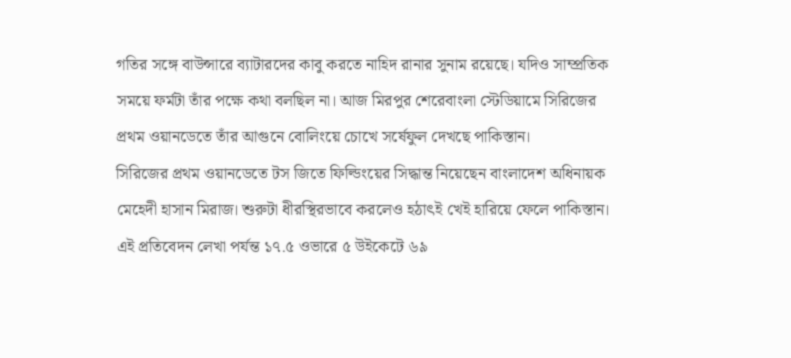গতির সঙ্গে বাউন্সারে ব্যাটারদের কাবু করতে নাহিদ রানার সুনাম রয়েছে। যদিও সাম্প্রতিক সময়ে ফর্মটা তাঁর পক্ষে কথা বলছিল না। আজ মিরপুর শেরেবাংলা স্টেডিয়ামে সিরিজের প্রথম ওয়ানডেতে তাঁর আগুনে বোলিংয়ে চোখে সর্ষেফুল দেখছে পাকিস্তান।
সিরিজের প্রথম ওয়ানডেতে টস জিতে ফিল্ডিংয়ের সিদ্ধান্ত নিয়েছেন বাংলাদেশ অধিনায়ক মেহেদী হাসান মিরাজ। শুরুটা ধীরস্থিরভাবে করলেও হঠাৎই খেই হারিয়ে ফেলে পাকিস্তান। এই প্রতিবেদন লেখা পর্যন্ত ১৭.৫ ওভারে ৫ উইকেটে ৬৯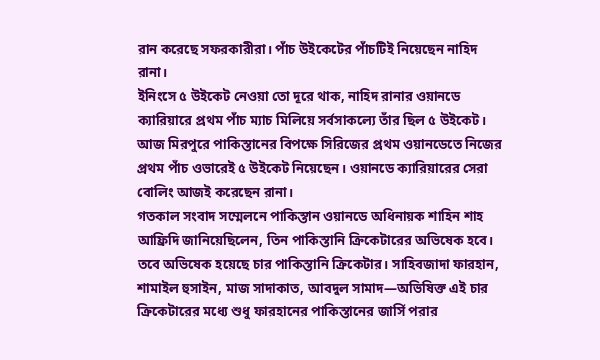রান করেছে সফরকারীরা। পাঁচ উইকেটের পাঁচটিই নিয়েছেন নাহিদ রানা।
ইনিংসে ৫ উইকেট নেওয়া তো দূরে থাক, নাহিদ রানার ওয়ানডে ক্যারিয়ারে প্রথম পাঁচ ম্যাচ মিলিয়ে সর্বসাকল্যে তাঁর ছিল ৫ উইকেট। আজ মিরপুরে পাকিস্তানের বিপক্ষে সিরিজের প্রথম ওয়ানডেতে নিজের প্রথম পাঁচ ওভারেই ৫ উইকেট নিয়েছেন। ওয়ানডে ক্যারিয়ারের সেরা বোলিং আজই করেছেন রানা।
গতকাল সংবাদ সম্মেলনে পাকিস্তান ওয়ানডে অধিনায়ক শাহিন শাহ আফ্রিদি জানিয়েছিলেন, তিন পাকিস্তানি ক্রিকেটারের অভিষেক হবে। তবে অভিষেক হয়েছে চার পাকিস্তানি ক্রিকেটার। সাহিবজাদা ফারহান, শামাইল হুসাইন, মাজ সাদাকাত, আবদুল সামাদ—অভিষিক্ত এই চার ক্রিকেটারের মধ্যে শুধু ফারহানের পাকিস্তানের জার্সি পরার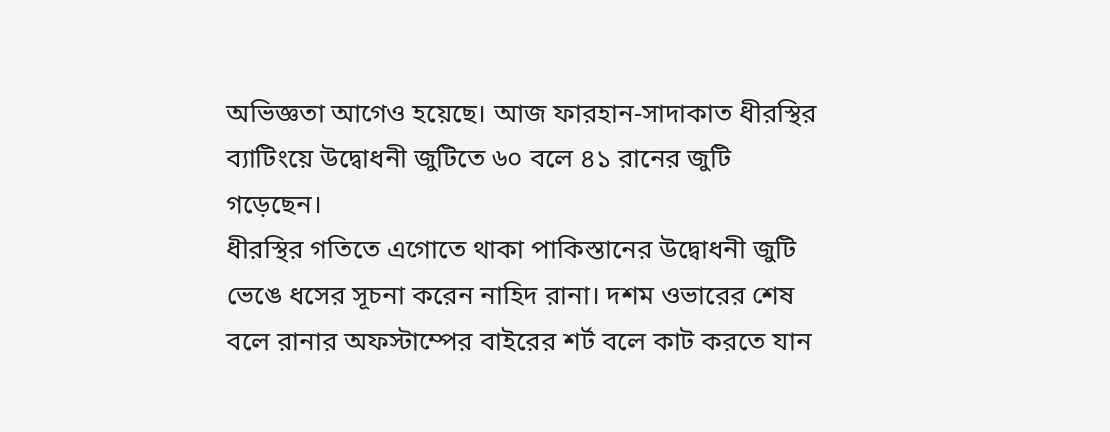অভিজ্ঞতা আগেও হয়েছে। আজ ফারহান-সাদাকাত ধীরস্থির ব্যাটিংয়ে উদ্বোধনী জুটিতে ৬০ বলে ৪১ রানের জুটি গড়েছেন।
ধীরস্থির গতিতে এগোতে থাকা পাকিস্তানের উদ্বোধনী জুটি ভেঙে ধসের সূচনা করেন নাহিদ রানা। দশম ওভারের শেষ বলে রানার অফস্টাম্পের বাইরের শর্ট বলে কাট করতে যান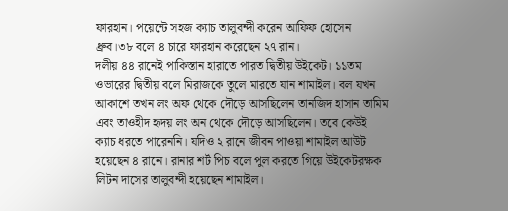ফারহান। পয়েন্টে সহজ ক্যাচ তালুবন্দী করেন আফিফ হোসেন ধ্রুব।৩৮ বলে ৪ চারে ফারহান করেছেন ২৭ রান।
দলীয় ৪৪ রানেই পাকিস্তান হারাতে পারত দ্বিতীয় উইকেট। ১১তম ওভারের দ্বিতীয় বলে মিরাজকে তুলে মারতে যান শামাইল। বল যখন আকাশে তখন লং অফ থেকে দৌড়ে আসছিলেন তানজিদ হাসান তামিম এবং তাওহীদ হৃদয় লং অন থেকে দৌড়ে আসছিলেন। তবে কেউই ক্যাচ ধরতে পারেননি। যদিও ২ রানে জীবন পাওয়া শামাইল আউট হয়েছেন ৪ রানে। রানার শর্ট পিচ বলে পুল করতে গিয়ে উইকেটরক্ষক লিটন দাসের তালুবন্দী হয়েছেন শামাইল।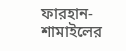ফারহান-শামাইলের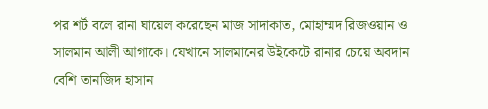পর শর্ট বলে রানা ঘায়েল করেছেন মাজ সাদাকাত, মোহাম্মদ রিজওয়ান ও সালমান আলী আগাকে। যেখানে সালমানের উইকেটে রানার চেয়ে অবদান বেশি তানজিদ হাসান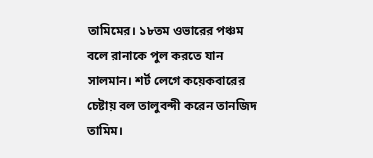তামিমের। ১৮তম ওভারের পঞ্চম বলে রানাকে পুল করতে যান সালমান। শর্ট লেগে কয়েকবারের চেষ্টায় বল তালুবন্দী করেন তানজিদ তামিম।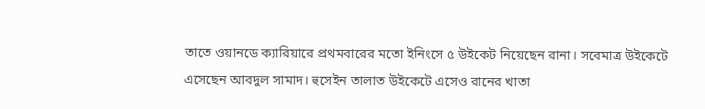তাতে ওয়ানডে ক্যারিয়ারে প্রথমবারের মতো ইনিংসে ৫ উইকেট নিয়েছেন রানা। সবেমাত্র উইকেটে এসেছেন আবদুল সামাদ। হুসেইন তালাত উইকেটে এসেও রানের খাতা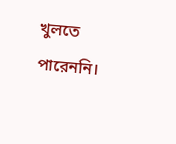খুলতে পারেননি।